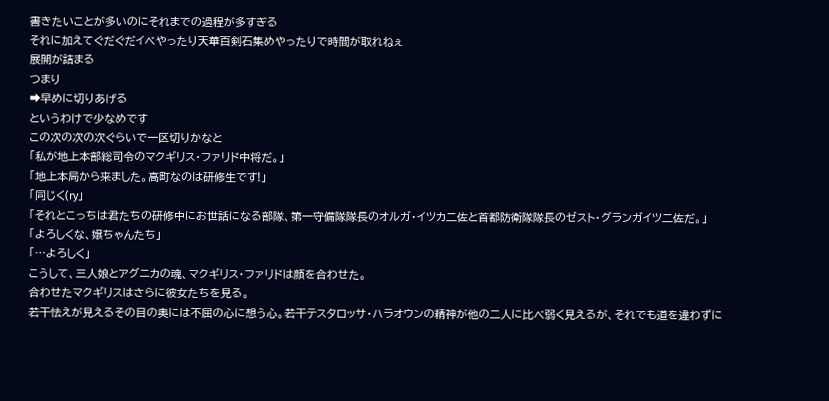書きたいことが多いのにそれまでの過程が多すぎる
それに加えてぐだぐだイベやったり天華百剣石集めやったりで時間が取れねぇ
展開が詰まる
つまり
➡早めに切りあげる
というわけで少なめです
この次の次の次ぐらいで一区切りかなと
「私が地上本部総司令のマクギリス・ファリド中将だ。」
「地上本局から来ました。高町なのは研修生です!」
「同じく(ry」
「それとこっちは君たちの研修中にお世話になる部隊、第一守備隊隊長のオルガ・イツカ二佐と首都防衛隊隊長のゼスト・グランガイツ二佐だ。」
「よろしくな、嬢ちゃんたち」
「…よろしく」
こうして、三人娘とアグニカの魂、マクギリス・ファリドは顔を合わせた。
合わせたマクギリスはさらに彼女たちを見る。
若干怯えが見えるその目の奥には不屈の心に想う心。若干テスタロッサ・ハラオウンの精神が他の二人に比べ弱く見えるが、それでも道を違わずに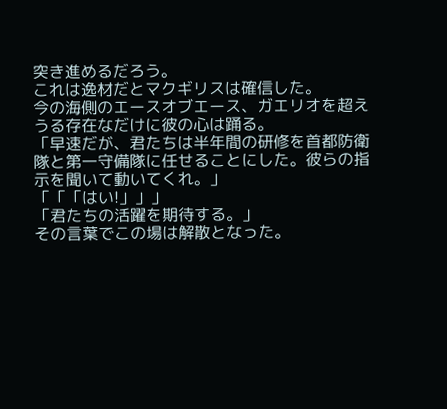突き進めるだろう。
これは逸材だとマクギリスは確信した。
今の海側のエースオブエース、ガエリオを超えうる存在なだけに彼の心は踊る。
「早速だが、君たちは半年間の研修を首都防衛隊と第一守備隊に任せることにした。彼らの指示を聞いて動いてくれ。」
「「「はい!」」」
「君たちの活躍を期待する。」
その言葉でこの場は解散となった。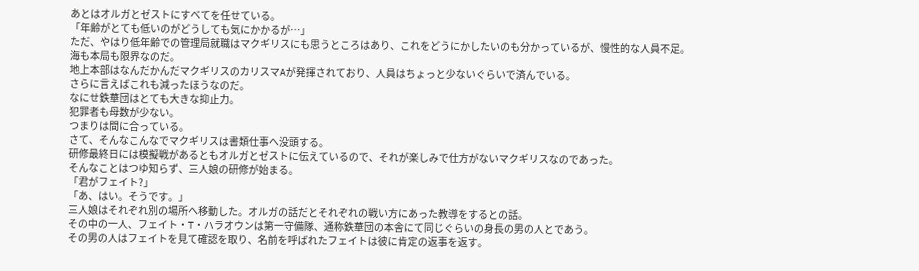あとはオルガとゼストにすべてを任せている。
「年齢がとても低いのがどうしても気にかかるが…」
ただ、やはり低年齢での管理局就職はマクギリスにも思うところはあり、これをどうにかしたいのも分かっているが、慢性的な人員不足。
海も本局も限界なのだ。
地上本部はなんだかんだマクギリスのカリスマAが発揮されており、人員はちょっと少ないぐらいで済んでいる。
さらに言えばこれも減ったほうなのだ。
なにせ鉄華団はとても大きな抑止力。
犯罪者も母数が少ない。
つまりは間に合っている。
さて、そんなこんなでマクギリスは書類仕事へ没頭する。
研修最終日には模擬戦があるともオルガとゼストに伝えているので、それが楽しみで仕方がないマクギリスなのであった。
そんなことはつゆ知らず、三人娘の研修が始まる。
「君がフェイト?」
「あ、はい。そうです。」
三人娘はそれぞれ別の場所へ移動した。オルガの話だとそれぞれの戦い方にあった教導をするとの話。
その中の一人、フェイト・T・ハラオウンは第一守備隊、通称鉄華団の本舎にて同じぐらいの身長の男の人とであう。
その男の人はフェイトを見て確認を取り、名前を呼ばれたフェイトは彼に肯定の返事を返す。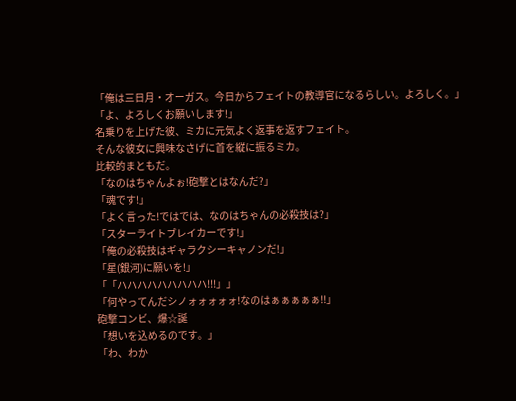「俺は三日月・オーガス。今日からフェイトの教導官になるらしい。よろしく。」
「よ、よろしくお願いします!」
名乗りを上げた彼、ミカに元気よく返事を返すフェイト。
そんな彼女に興味なさげに首を縦に振るミカ。
比較的まともだ。
「なのはちゃんよぉ!砲撃とはなんだ?」
「魂です!」
「よく言った!ではでは、なのはちゃんの必殺技は?」
「スターライトブレイカーです!」
「俺の必殺技はギャラクシーキャノンだ!」
「星(銀河)に願いを!」
「「ハハハハハハハハハ!!!」」
「何やってんだシノォォォォォ!なのはぁぁぁぁぁ!!」
砲撃コンビ、爆☆誕
「想いを込めるのです。」
「わ、わか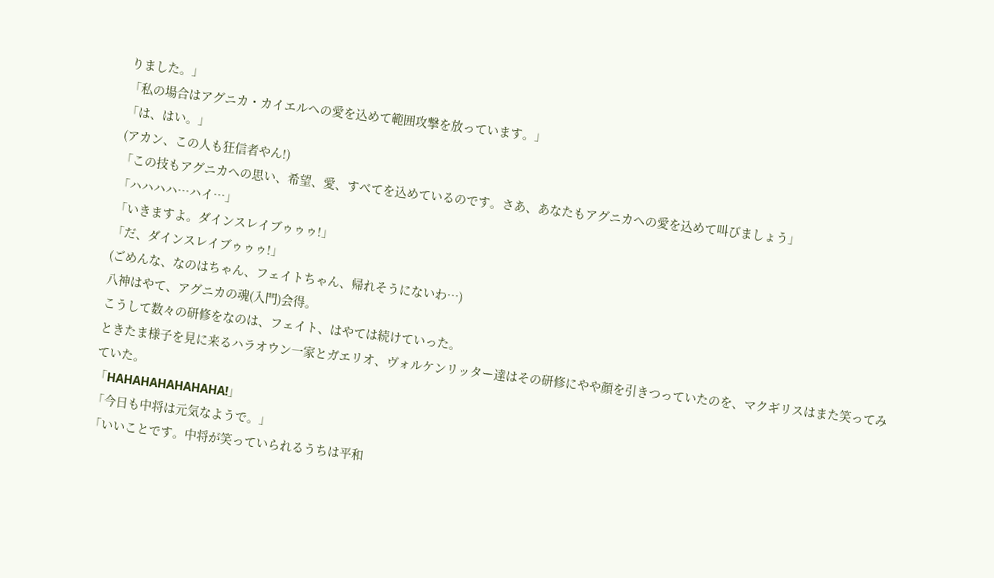りました。」
「私の場合はアグニカ・カイエルへの愛を込めて範囲攻撃を放っています。」
「は、はい。」
(アカン、この人も狂信者やん!)
「この技もアグニカへの思い、希望、愛、すべてを込めているのです。さあ、あなたもアグニカへの愛を込めて叫びましょう」
「ハハハハ…ハイ…」
「いきますよ。ダインスレイブゥゥゥ!」
「だ、ダインスレイブゥゥゥ!」
(ごめんな、なのはちゃん、フェイトちゃん、帰れそうにないわ…)
八神はやて、アグニカの魂(入門)会得。
こうして数々の研修をなのは、フェイト、はやては続けていった。
ときたま様子を見に来るハラオウン一家とガエリオ、ヴォルケンリッター達はその研修にやや顔を引きつっていたのを、マクギリスはまた笑ってみていた。
「HAHAHAHAHAHAHA!」
「今日も中将は元気なようで。」
「いいことです。中将が笑っていられるうちは平和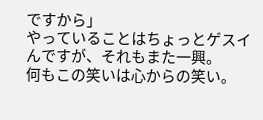ですから」
やっていることはちょっとゲスイんですが、それもまた一興。
何もこの笑いは心からの笑い。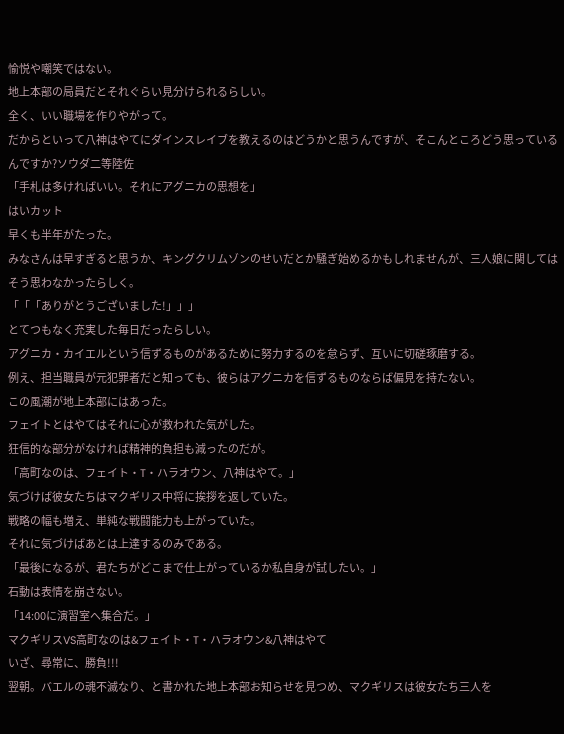愉悦や嘲笑ではない。
地上本部の局員だとそれぐらい見分けられるらしい。
全く、いい職場を作りやがって。
だからといって八神はやてにダインスレイブを教えるのはどうかと思うんですが、そこんところどう思っているんですか?ソウダ二等陸佐
「手札は多ければいい。それにアグニカの思想を」
はいカット
早くも半年がたった。
みなさんは早すぎると思うか、キングクリムゾンのせいだとか騒ぎ始めるかもしれませんが、三人娘に関してはそう思わなかったらしく。
「「「ありがとうございました!」」」
とてつもなく充実した毎日だったらしい。
アグニカ・カイエルという信ずるものがあるために努力するのを怠らず、互いに切磋琢磨する。
例え、担当職員が元犯罪者だと知っても、彼らはアグニカを信ずるものならば偏見を持たない。
この風潮が地上本部にはあった。
フェイトとはやてはそれに心が救われた気がした。
狂信的な部分がなければ精神的負担も減ったのだが。
「高町なのは、フェイト・T・ハラオウン、八神はやて。」
気づけば彼女たちはマクギリス中将に挨拶を返していた。
戦略の幅も増え、単純な戦闘能力も上がっていた。
それに気づけばあとは上達するのみである。
「最後になるが、君たちがどこまで仕上がっているか私自身が試したい。」
石動は表情を崩さない。
「14:00に演習室へ集合だ。」
マクギリスVS高町なのは&フェイト・T・ハラオウン&八神はやて
いざ、尋常に、勝負!!!
翌朝。バエルの魂不滅なり、と書かれた地上本部お知らせを見つめ、マクギリスは彼女たち三人を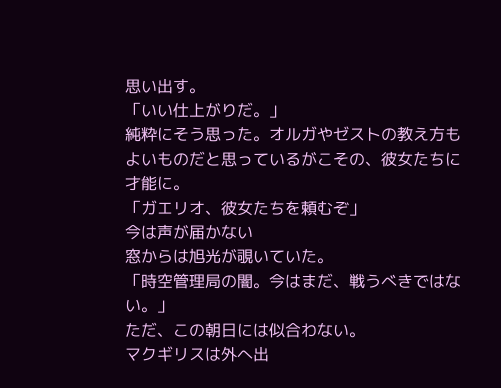思い出す。
「いい仕上がりだ。」
純粋にそう思った。オルガやゼストの教え方もよいものだと思っているがこその、彼女たちに才能に。
「ガエリオ、彼女たちを頼むぞ」
今は声が届かない
窓からは旭光が覗いていた。
「時空管理局の闇。今はまだ、戦うべきではない。」
ただ、この朝日には似合わない。
マクギリスは外へ出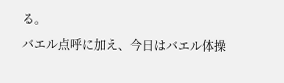る。
バエル点呼に加え、今日はバエル体操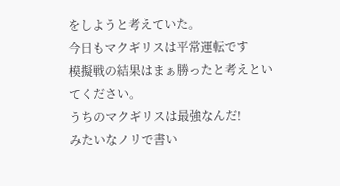をしようと考えていた。
今日もマクギリスは平常運転です
模擬戦の結果はまぁ勝ったと考えといてください。
うちのマクギリスは最強なんだ!
みたいなノリで書い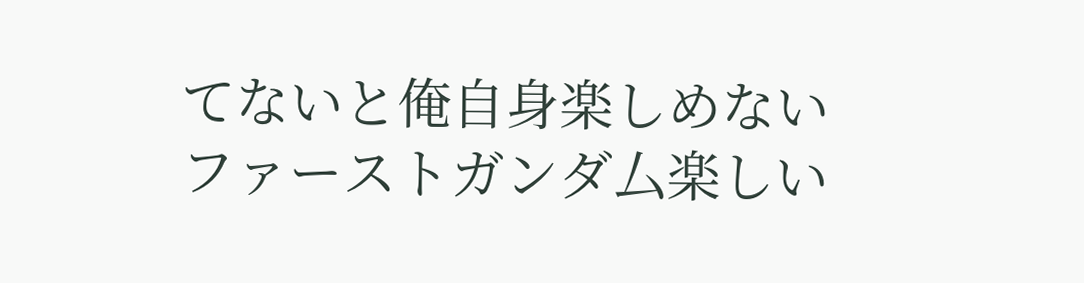てないと俺自身楽しめない
ファーストガンダ厶楽しい